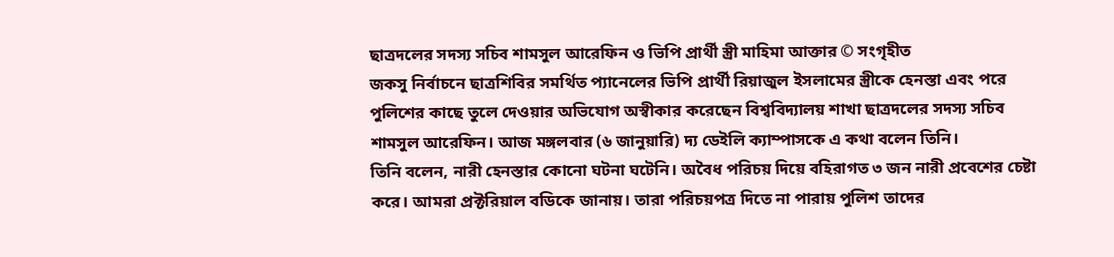ছাত্রদলের সদস্য সচিব শামসুল আরেফিন ও ভিপি প্রার্থী স্ত্রী মাহিমা আক্তার © সংগৃহীত
জকসু নির্বাচনে ছাত্রশিবির সমর্থিত প্যানেলের ভিপি প্রার্থী রিয়াজুল ইসলামের স্ত্রীকে হেনস্তা এবং পরে পুলিশের কাছে তুলে দেওয়ার অভিযোগ অস্বীকার করেছেন বিশ্ববিদ্যালয় শাখা ছাত্রদলের সদস্য সচিব শামসুল আরেফিন। আজ মঙ্গলবার (৬ জানুয়ারি) দ্য ডেইলি ক্যাম্পাসকে এ কথা বলেন তিনি।
তিনি বলেন, নারী হেনস্তার কোনো ঘটনা ঘটেনি। অবৈধ পরিচয় দিয়ে বহিরাগত ৩ জন নারী প্রবেশের চেষ্টা করে। আমরা প্রক্টরিয়াল বডিকে জানায়। তারা পরিচয়পত্র দিতে না পারায় পুলিশ তাদের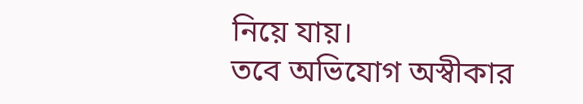নিয়ে যায়।
তবে অভিযোগ অস্বীকার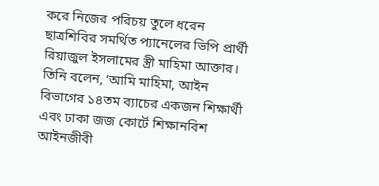করে নিজের পরিচয় তুলে ধরেন ছাত্রশিবির সমর্থিত প্যানেলের ভিপি প্রার্থী রিয়াজুল ইসলামের স্ত্রী মাহিমা আক্তার।
তিনি বলেন, ‘আমি মাহিমা, আইন বিভাগের ১৪তম ব্যাচের একজন শিক্ষার্থী এবং ঢাকা জজ কোর্টে শিক্ষানবিশ আইনজীবী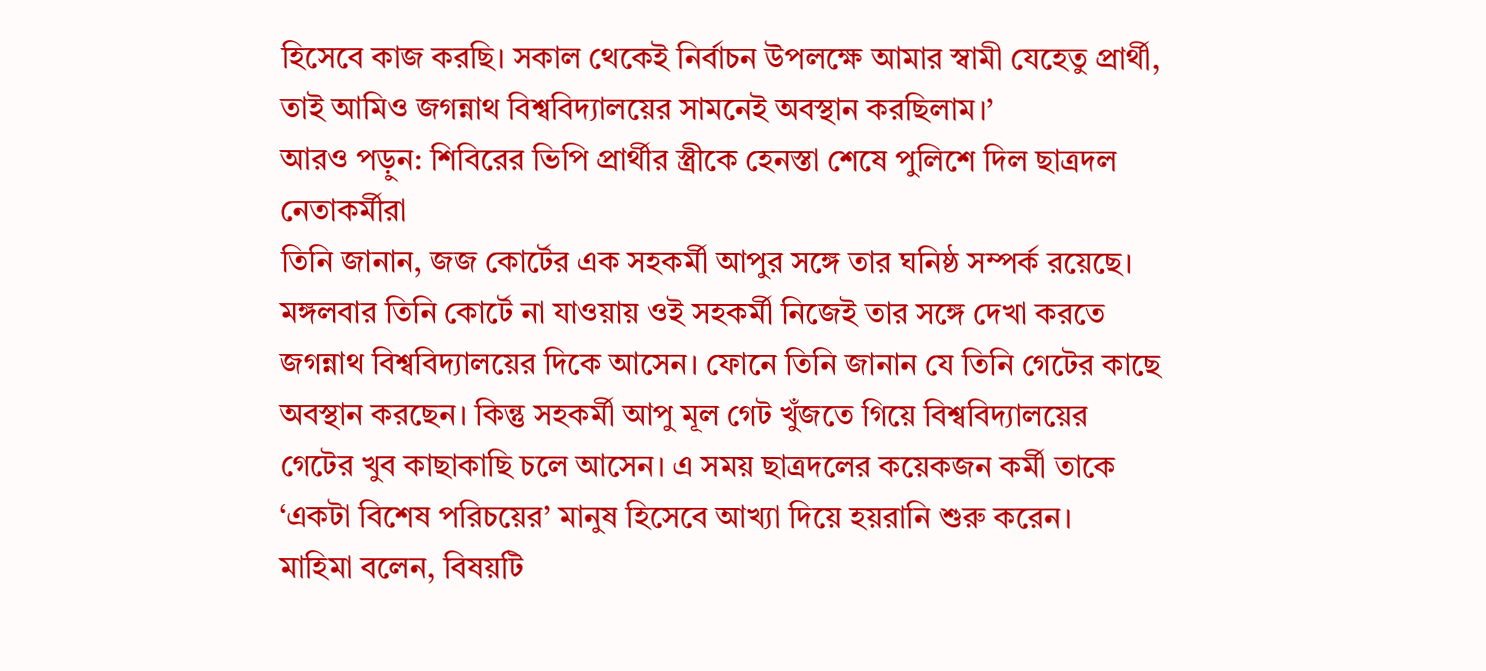হিসেবে কাজ করছি। সকাল থেকেই নির্বাচন উপলক্ষে আমার স্বামী যেহেতু প্রার্থী, তাই আমিও জগন্নাথ বিশ্ববিদ্যালয়ের সামনেই অবস্থান করছিলাম।’
আরও পড়ুন: শিবিরের ভিপি প্রার্থীর স্ত্রীকে হেনস্তা শেষে পুলিশে দিল ছাত্রদল নেতাকর্মীরা
তিনি জানান, জজ কোর্টের এক সহকর্মী আপুর সঙ্গে তার ঘনিষ্ঠ সম্পর্ক রয়েছে। মঙ্গলবার তিনি কোর্টে না যাওয়ায় ওই সহকর্মী নিজেই তার সঙ্গে দেখা করতে জগন্নাথ বিশ্ববিদ্যালয়ের দিকে আসেন। ফোনে তিনি জানান যে তিনি গেটের কাছে অবস্থান করছেন। কিন্তু সহকর্মী আপু মূল গেট খুঁজতে গিয়ে বিশ্ববিদ্যালয়ের গেটের খুব কাছাকাছি চলে আসেন। এ সময় ছাত্রদলের কয়েকজন কর্মী তাকে ‘একটা বিশেষ পরিচয়ের’ মানুষ হিসেবে আখ্যা দিয়ে হয়রানি শুরু করেন।
মাহিমা বলেন, বিষয়টি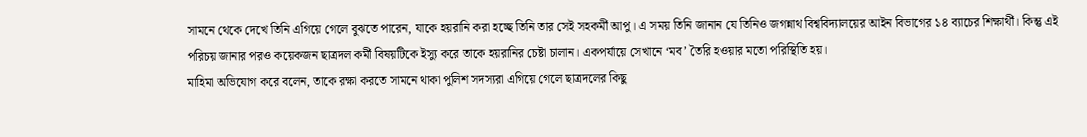সামনে থেকে দেখে তিনি এগিয়ে গেলে বুঝতে পারেন, যাকে হয়রানি করা হচ্ছে তিনি তার সেই সহকর্মী আপু। এ সময় তিনি জানান যে তিনিও জগন্নাথ বিশ্ববিদ্যালয়ের আইন বিভাগের ১৪ ব্যাচের শিক্ষার্থী। কিন্তু এই পরিচয় জানার পরও কয়েকজন ছাত্রদল কর্মী বিষয়টিকে ইস্যু করে তাকে হয়রানির চেষ্টা চালান। একপর্যায়ে সেখানে ‘মব’ তৈরি হওয়ার মতো পরিস্থিতি হয়।
মাহিমা অভিযোগ করে বলেন, তাকে রক্ষা করতে সামনে থাকা পুলিশ সদস্যরা এগিয়ে গেলে ছাত্রদলের কিছু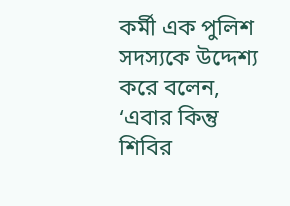কর্মী এক পুলিশ সদস্যকে উদ্দেশ্য করে বলেন, ‘এবার কিন্তু শিবির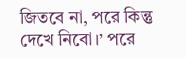জিতবে না, পরে কিন্তু দেখে নিবো।’ পরে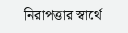নিরাপত্তার স্বার্থে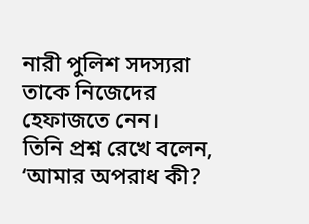নারী পুলিশ সদস্যরা তাকে নিজেদের হেফাজতে নেন।
তিনি প্রশ্ন রেখে বলেন, ‘আমার অপরাধ কী?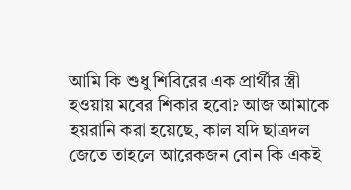আমি কি শুধু শিবিরের এক প্রার্থীর স্ত্রী হওয়ায় মবের শিকার হবো? আজ আমাকে হয়রানি করা হয়েছে, কাল যদি ছাত্রদল জেতে তাহলে আরেকজন বোন কি একই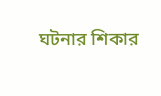ঘটনার শিকার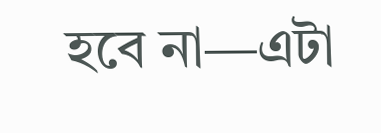হবে না—এটা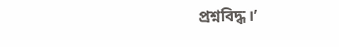প্রশ্নবিদ্ধ।’